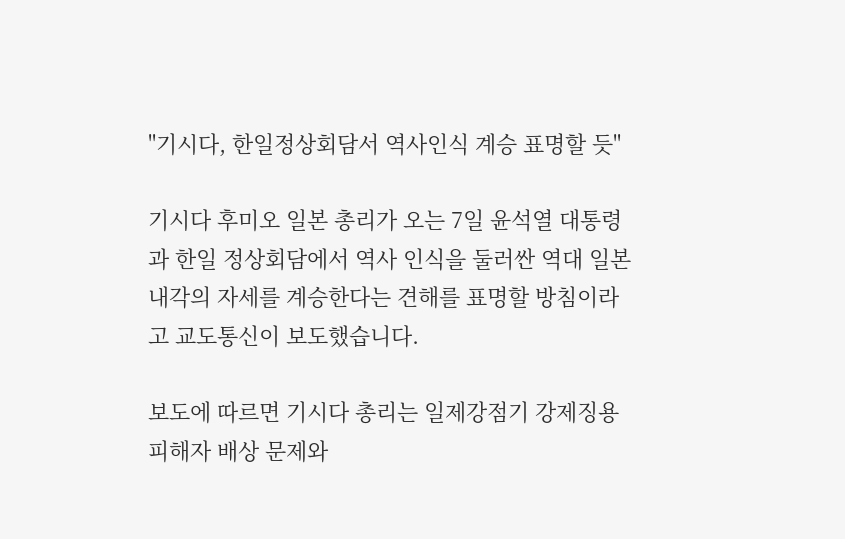"기시다, 한일정상회담서 역사인식 계승 표명할 듯"

기시다 후미오 일본 총리가 오는 7일 윤석열 대통령과 한일 정상회담에서 역사 인식을 둘러싼 역대 일본 내각의 자세를 계승한다는 견해를 표명할 방침이라고 교도통신이 보도했습니다.

보도에 따르면 기시다 총리는 일제강점기 강제징용 피해자 배상 문제와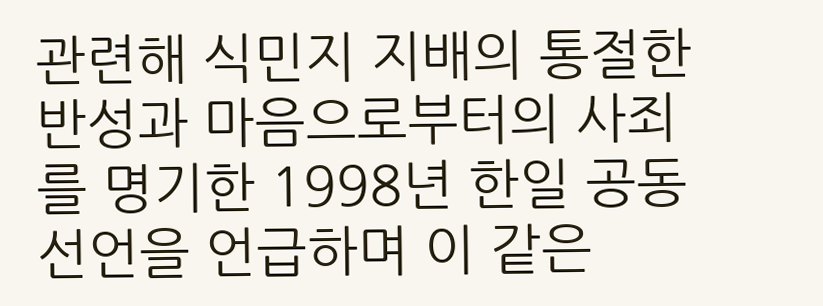관련해 식민지 지배의 통절한 반성과 마음으로부터의 사죄를 명기한 1998년 한일 공동선언을 언급하며 이 같은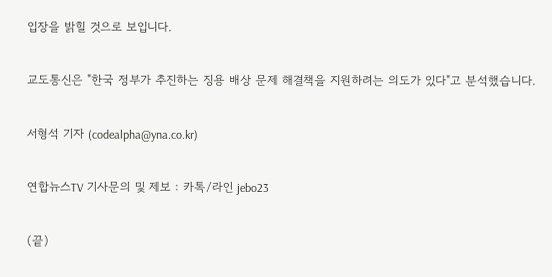입장을 밝힐 것으로 보입니다.

교도통신은 "한국 정부가 추진하는 징용 배상 문제 해결책을 지원하려는 의도가 있다"고 분석했습니다.

서형석 기자 (codealpha@yna.co.kr)

연합뉴스TV 기사문의 및 제보 : 카톡/라인 jebo23

(끝)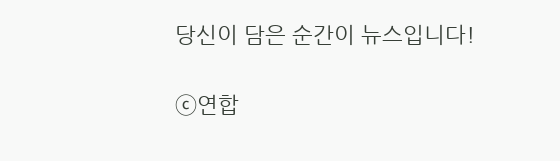당신이 담은 순간이 뉴스입니다!

ⓒ연합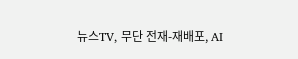뉴스TV, 무단 전재-재배포, AI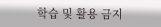학습 및 활용 금지